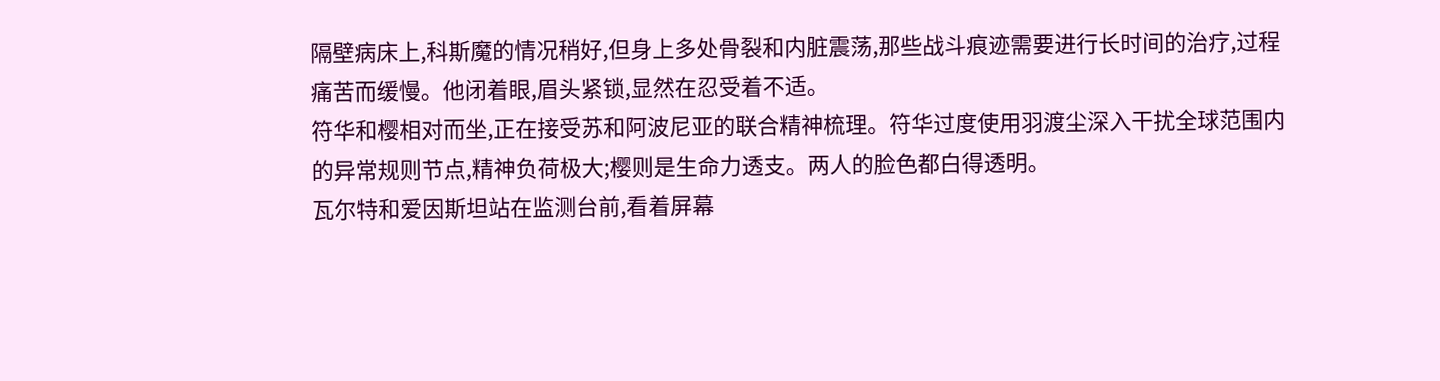隔壁病床上,科斯魔的情况稍好,但身上多处骨裂和内脏震荡,那些战斗痕迹需要进行长时间的治疗,过程痛苦而缓慢。他闭着眼,眉头紧锁,显然在忍受着不适。
符华和樱相对而坐,正在接受苏和阿波尼亚的联合精神梳理。符华过度使用羽渡尘深入干扰全球范围内的异常规则节点,精神负荷极大;樱则是生命力透支。两人的脸色都白得透明。
瓦尔特和爱因斯坦站在监测台前,看着屏幕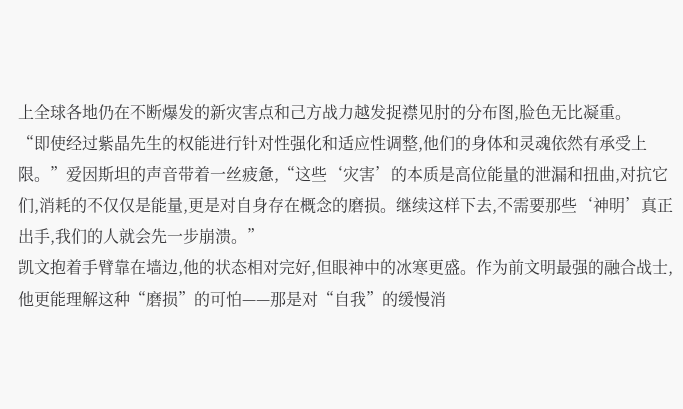上全球各地仍在不断爆发的新灾害点和己方战力越发捉襟见肘的分布图,脸色无比凝重。
“即使经过紫晶先生的权能进行针对性强化和适应性调整,他们的身体和灵魂依然有承受上限。”爱因斯坦的声音带着一丝疲惫,“这些‘灾害’的本质是高位能量的泄漏和扭曲,对抗它们,消耗的不仅仅是能量,更是对自身存在概念的磨损。继续这样下去,不需要那些‘神明’真正出手,我们的人就会先一步崩溃。”
凯文抱着手臂靠在墙边,他的状态相对完好,但眼神中的冰寒更盛。作为前文明最强的融合战士,他更能理解这种“磨损”的可怕——那是对“自我”的缓慢消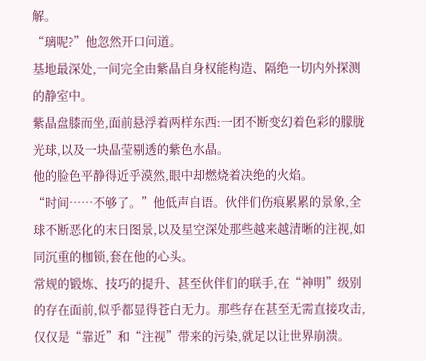解。
“璃呢?”他忽然开口问道。
基地最深处,一间完全由紫晶自身权能构造、隔绝一切内外探测的静室中。
紫晶盘膝而坐,面前悬浮着两样东西:一团不断变幻着色彩的朦胧光球,以及一块晶莹剔透的紫色水晶。
他的脸色平静得近乎漠然,眼中却燃烧着决绝的火焰。
“时间……不够了。”他低声自语。伙伴们伤痕累累的景象,全球不断恶化的末日图景,以及星空深处那些越来越清晰的注视,如同沉重的枷锁,套在他的心头。
常规的锻炼、技巧的提升、甚至伙伴们的联手,在“神明”级别的存在面前,似乎都显得苍白无力。那些存在甚至无需直接攻击,仅仅是“靠近”和“注视”带来的污染,就足以让世界崩溃。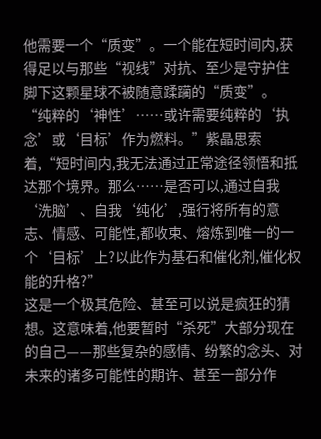他需要一个“质变”。一个能在短时间内,获得足以与那些“视线”对抗、至少是守护住脚下这颗星球不被随意蹂躏的“质变”。
“纯粹的‘神性’……或许需要纯粹的‘执念’或‘目标’作为燃料。”紫晶思索着,“短时间内,我无法通过正常途径领悟和抵达那个境界。那么……是否可以,通过自我‘洗脑’、自我‘纯化’,强行将所有的意志、情感、可能性,都收束、熔炼到唯一的一个‘目标’上?以此作为基石和催化剂,催化权能的升格?”
这是一个极其危险、甚至可以说是疯狂的猜想。这意味着,他要暂时“杀死”大部分现在的自己——那些复杂的感情、纷繁的念头、对未来的诸多可能性的期许、甚至一部分作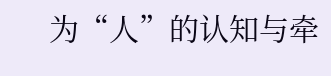为“人”的认知与牵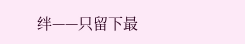绊——只留下最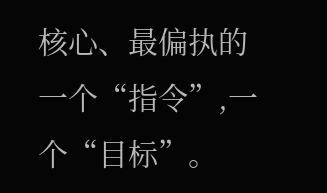核心、最偏执的一个“指令”,一个“目标”。